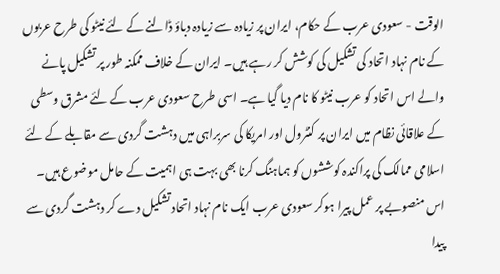الوقت - سعودی عرب کے حکام، ایران پر زیادہ سے زیادہ دباؤ ڈالنے کے لئے نیٹو کی طرح عربوں کے نام نہاد اتحاد کی تشکیل کی کوشش کر رہے ہیں۔ ایران کے خلاف ممکنہ طور پر تشکیل پانے والے اس اتحاد کو عرب نیٹو کا نام دیا گیا ہے۔ اسی طرح سعودی عرب کے لئے مشرق وسطی کے علاقائی نظام میں ایران پر کنٹرول اور امریکا کی سربراہی میں دہشت گردی سے مقابلے کے لئے اسلامی ممالک کی پراکندہ کوششوں کو ہماہنگ کرنا بھی بہت ہی اہمیت کے حامل موضوع ہیں۔ اس منصوبے پر عمل پیرا ہوکر سعودی عرب ایک نام نہاد اتحاد تشکیل دے کر دہشت گردی سے پیدا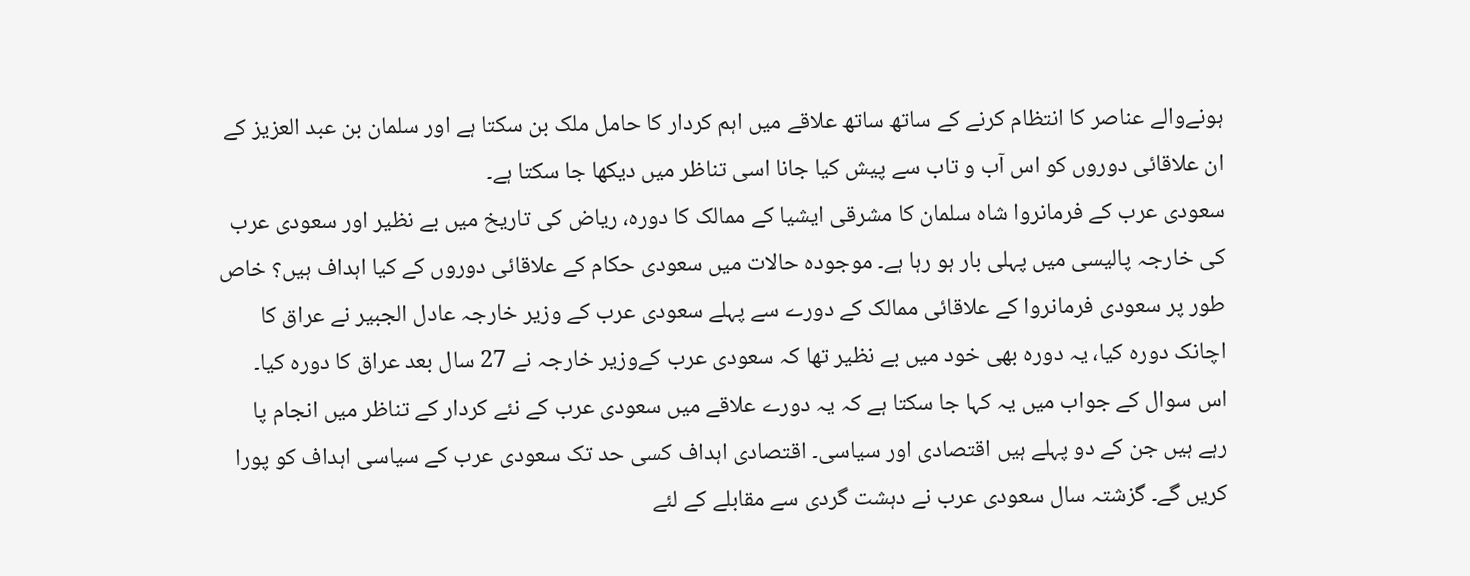ہونےوالے عناصر کا انتظام کرنے کے ساتھ ساتھ علاقے میں اہم کردار کا حامل ملک بن سکتا ہے اور سلمان بن عبد العزیز کے ان علاقائی دوروں کو اس آب و تاب سے پیش کیا جانا اسی تناظر میں دیکھا جا سکتا ہے۔
سعودی عرب کے فرمانروا شاہ سلمان کا مشرقی ایشیا کے ممالک کا دورہ، ریاض کی تاریخ میں بے نظیر اور سعودی عرب کی خارجہ پالیسی میں پہلی بار ہو رہا ہے۔ موجودہ حالات میں سعودی حکام کے علاقائی دوروں کے کیا اہداف ہیں؟ خاص طور پر سعودی فرمانروا کے علاقائی ممالک کے دورے سے پہلے سعودی عرب کے وزیر خارجہ عادل الجبیر نے عراق کا اچانک دورہ کیا، یہ دورہ بھی خود میں بے نظیر تھا کہ سعودی عرب کےوزیر خارجہ نے 27 سال بعد عراق کا دورہ کیا۔
اس سوال کے جواب میں یہ کہا جا سکتا ہے کہ یہ دورے علاقے میں سعودی عرب کے نئے کردار کے تناظر میں انجام پا رہے ہیں جن کے دو پہلے ہیں اقتصادی اور سیاسی۔ اقتصادی اہداف کسی حد تک سعودی عرب کے سیاسی اہداف کو پورا کریں گے۔ گزشتہ سال سعودی عرب نے دہشت گردی سے مقابلے کے لئے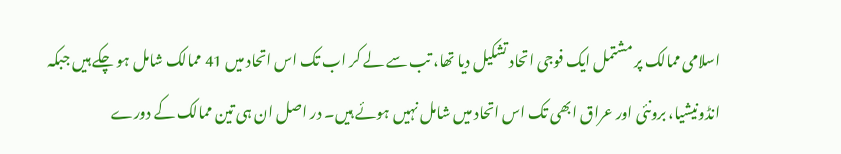اسلامی ممالک پر مشتمل ایک فوجی اتحاد تشکیل دیا تھا، تب سے لے کر اب تک اس اتحاد میں 41 ممالک شامل ہو چکے ہیں جبکہ انڈونیشیا، برونئی اور عراق ابھی تک اس اتحاد میں شامل نہیں ہوئے ہیں۔ در اصل ان ہی تین ممالک کے دورے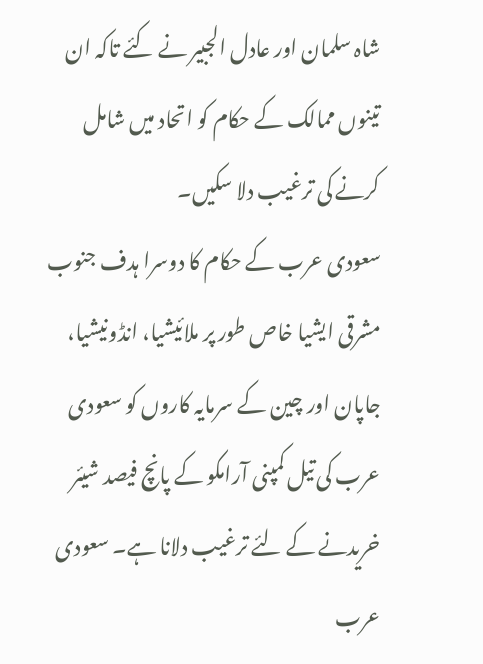شاہ سلمان اور عادل الجبیر نے کئے تاکہ ان تینوں ممالک کے حکام کو اتحاد میں شامل کرنے کی ترغیب دلا سکیں۔
سعودی عرب کے حکام کا دوسرا ہدف جنوب مشرقی ایشیا خاص طور پر ملائیشیا، انڈونیشیا، جاپان اور چین کے سرمایہ کاروں کو سعودی عرب کی تیل کمپنی آرامکو کے پانچ فیصد شیئر خریدنے کے لئے ترغیب دلانا ہے۔ سعودی عرب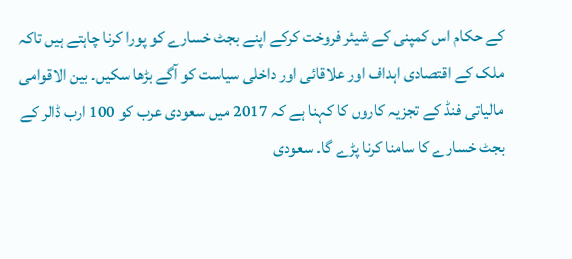کے حکام اس کمپنی کے شیئر فروخت کرکے اپنے بجٹ خسارے کو پورا کرنا چاہتے ہیں تاکہ ملک کے اقتصادی اہداف اور علاقائی اور داخلی سیاست کو آگے بڑھا سکیں۔ بین الاقوامی مالیاتی فنڈ کے تجزیہ کاروں کا کہنا ہے کہ 2017 میں سعودی عرب کو 100 ارب ڈالر کے بجٹ خسارے کا سامنا کرنا پڑے گا۔ سعودی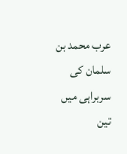عرب محمد بن سلمان کی سربراہی میں تین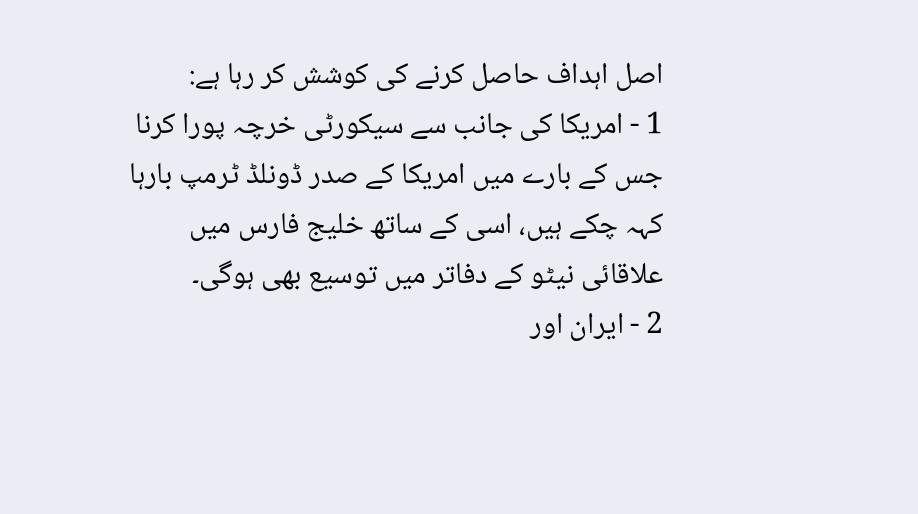اصل اہداف حاصل کرنے کی کوشش کر رہا ہے:
1 - امریکا کی جانب سے سیکورٹی خرچہ پورا کرنا جس کے بارے میں امریکا کے صدر ڈونلڈ ٹرمپ بارہا کہہ چکے ہیں، اسی کے ساتھ خلیج فارس میں علاقائی نیٹو کے دفاتر میں توسیع بھی ہوگی۔
2 - ایران اور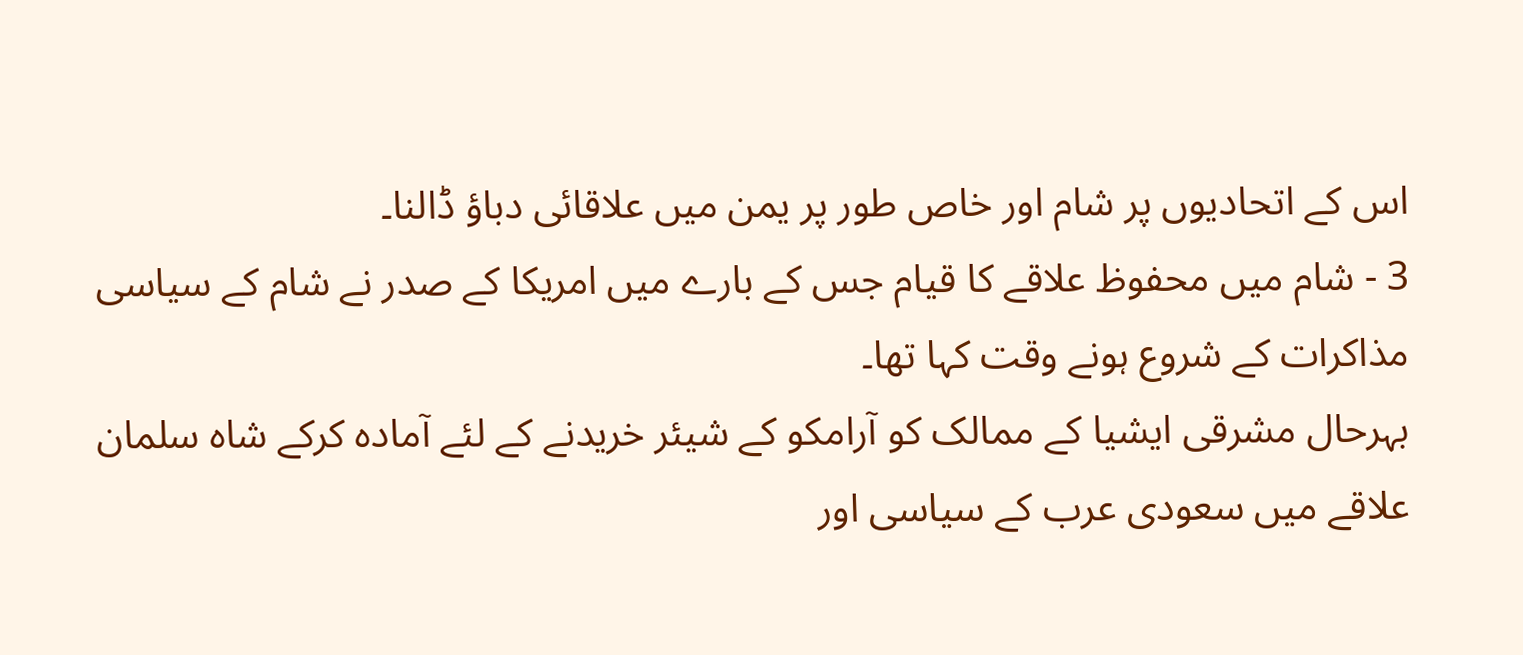اس کے اتحادیوں پر شام اور خاص طور پر یمن میں علاقائی دباؤ ڈالنا۔
3 - شام میں محفوظ علاقے کا قیام جس کے بارے میں امریکا کے صدر نے شام کے سیاسی مذاکرات کے شروع ہونے وقت کہا تھا۔
بہرحال مشرقی ایشیا کے ممالک کو آرامکو کے شیئر خریدنے کے لئے آمادہ کرکے شاہ سلمان علاقے میں سعودی عرب کے سیاسی اور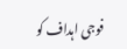فوجی اہداف کو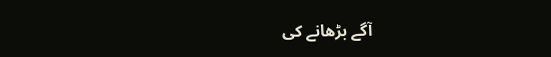آگے بڑھانے کی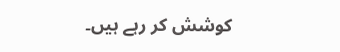کوشش کر رہے ہیں۔